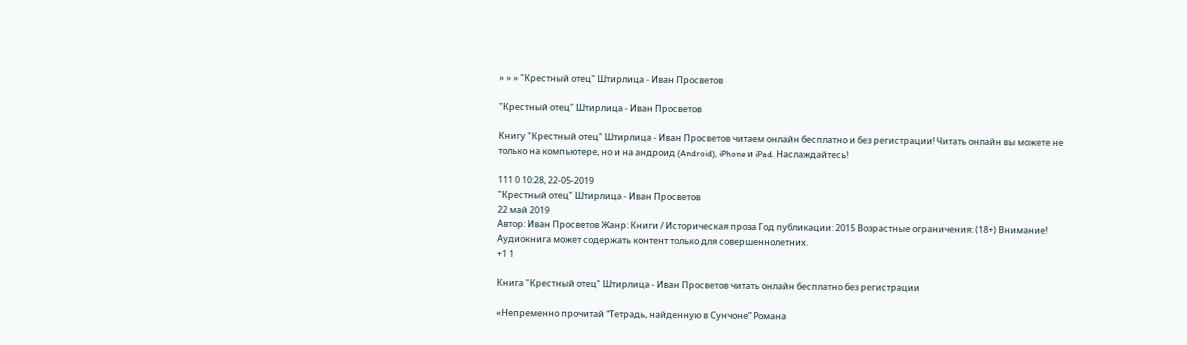» » » "Крестный отец" Штирлица - Иван Просветов

"Крестный отец" Штирлица - Иван Просветов

Книгу "Крестный отец" Штирлица - Иван Просветов читаем онлайн бесплатно и без регистрации! Читать онлайн вы можете не только на компьютере, но и на андроид (Android), iPhone и iPad. Наслаждайтесь!

111 0 10:28, 22-05-2019
"Крестный отец" Штирлица - Иван Просветов
22 май 2019
Автор: Иван Просветов Жанр: Книги / Историческая проза Год публикации: 2015 Возрастные ограничения: (18+) Внимание! Аудиокнига может содержать контент только для совершеннолетних.
+1 1

Книга "Крестный отец" Штирлица - Иван Просветов читать онлайн бесплатно без регистрации

«Непременно прочитай “Тетрадь, найденную в Сунчоне” Романа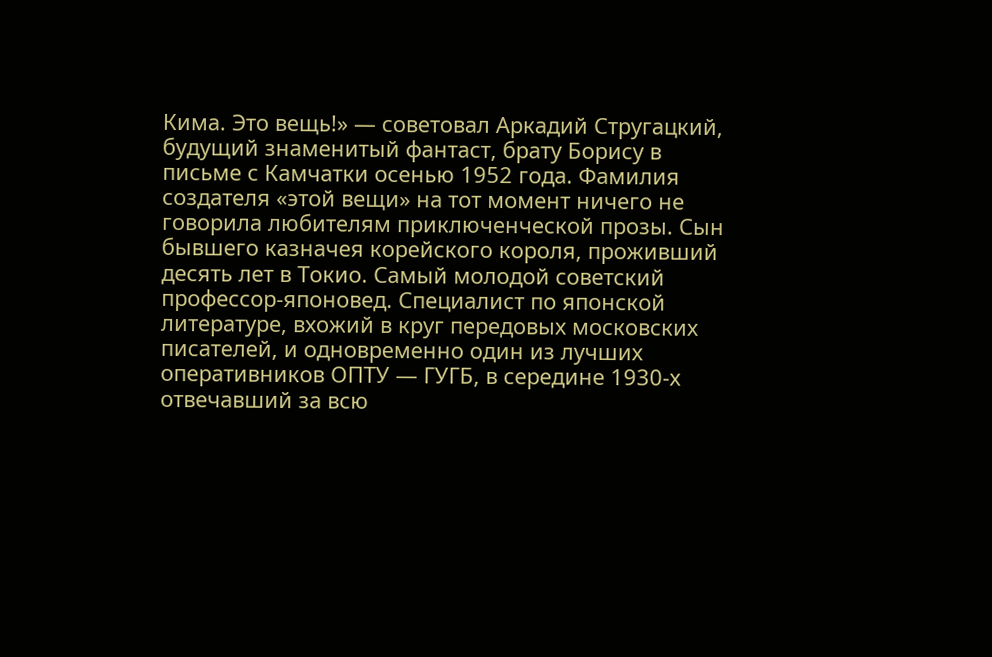Кима. Это вещь!» — советовал Аркадий Стругацкий, будущий знаменитый фантаст, брату Борису в письме с Камчатки осенью 1952 года. Фамилия создателя «этой вещи» на тот момент ничего не говорила любителям приключенческой прозы. Сын бывшего казначея корейского короля, проживший десять лет в Токио. Самый молодой советский профессор-японовед. Специалист по японской литературе, вхожий в круг передовых московских писателей, и одновременно один из лучших оперативников ОПТУ — ГУГБ, в середине 1930-х отвечавший за всю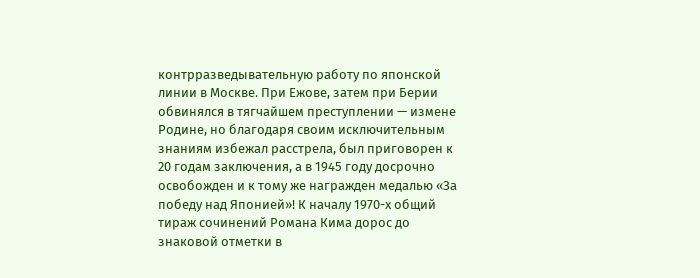контрразведывательную работу по японской линии в Москве. При Ежове, затем при Берии обвинялся в тягчайшем преступлении — измене Родине, но благодаря своим исключительным знаниям избежал расстрела, был приговорен к 20 годам заключения, а в 1945 году досрочно освобожден и к тому же награжден медалью «За победу над Японией»! К началу 1970-х общий тираж сочинений Романа Кима дорос до знаковой отметки в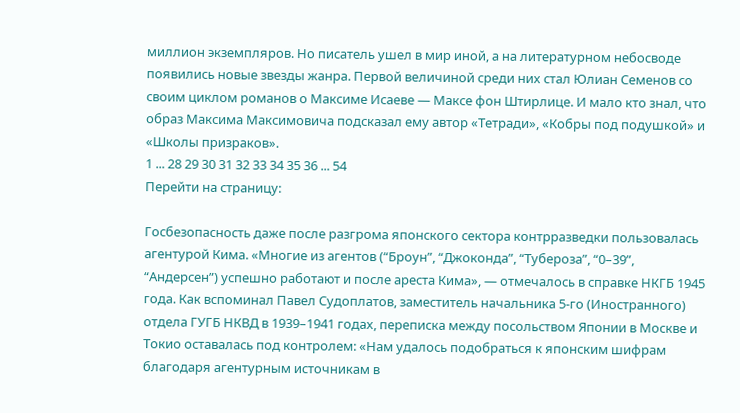миллион экземпляров. Но писатель ушел в мир иной, а на литературном небосводе появились новые звезды жанра. Первой величиной среди них стал Юлиан Семенов со своим циклом романов о Максиме Исаеве — Максе фон Штирлице. И мало кто знал, что образ Максима Максимовича подсказал ему автор «Тетради», «Кобры под подушкой» и «Школы призраков».
1 ... 28 29 30 31 32 33 34 35 36 ... 54
Перейти на страницу:

Госбезопасность даже после разгрома японского сектора контрразведки пользовалась агентурой Кима. «Многие из агентов (“Броун”, “Джоконда”, “Тубероза”, “0–39”, “Андерсен”) успешно работают и после ареста Кима», — отмечалось в справке НКГБ 1945 года. Как вспоминал Павел Судоплатов, заместитель начальника 5-го (Иностранного) отдела ГУГБ НКВД в 1939–1941 годах, переписка между посольством Японии в Москве и Токио оставалась под контролем: «Нам удалось подобраться к японским шифрам благодаря агентурным источникам в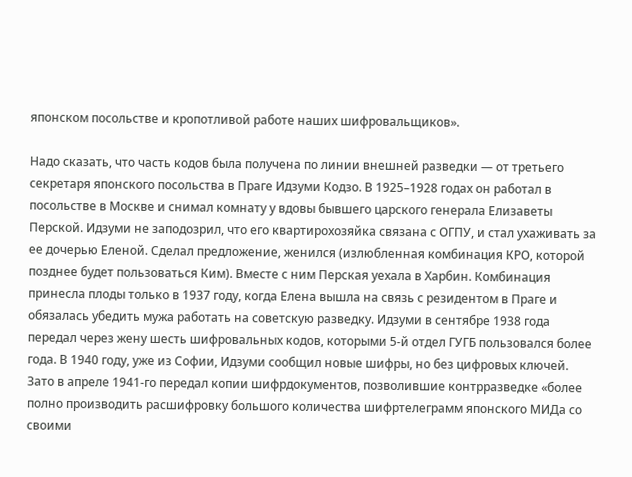японском посольстве и кропотливой работе наших шифровальщиков».

Надо сказать, что часть кодов была получена по линии внешней разведки — от третьего секретаря японского посольства в Праге Идзуми Кодзо. В 1925–1928 годах он работал в посольстве в Москве и снимал комнату у вдовы бывшего царского генерала Елизаветы Перской. Идзуми не заподозрил, что его квартирохозяйка связана с ОГПУ, и стал ухаживать за ее дочерью Еленой. Сделал предложение, женился (излюбленная комбинация КРО, которой позднее будет пользоваться Ким). Вместе с ним Перская уехала в Харбин. Комбинация принесла плоды только в 1937 году, когда Елена вышла на связь с резидентом в Праге и обязалась убедить мужа работать на советскую разведку. Идзуми в сентябре 1938 года передал через жену шесть шифровальных кодов, которыми 5-й отдел ГУГБ пользовался более года. В 1940 году, уже из Софии, Идзуми сообщил новые шифры, но без цифровых ключей. Зато в апреле 1941-го передал копии шифрдокументов, позволившие контрразведке «более полно производить расшифровку большого количества шифртелеграмм японского МИДа со своими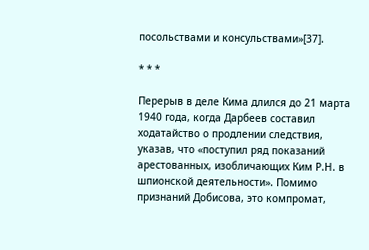посольствами и консульствами»[37].

* * *

Перерыв в деле Кима длился до 21 марта 1940 года, когда Дарбеев составил ходатайство о продлении следствия, указав, что «поступил ряд показаний арестованных, изобличающих Ким Р.Н. в шпионской деятельности». Помимо признаний Добисова, это компромат,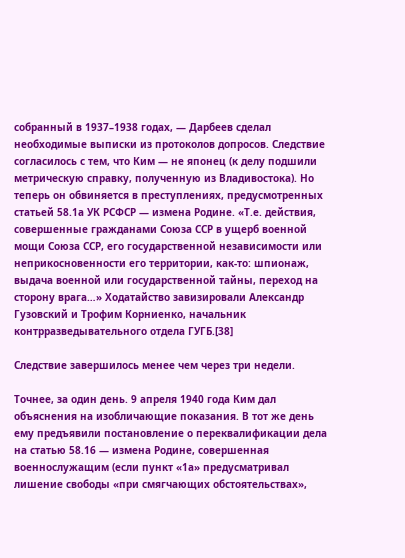собранный в 1937–1938 годах, — Дарбеев сделал необходимые выписки из протоколов допросов. Следствие согласилось с тем, что Ким — не японец (к делу подшили метрическую справку, полученную из Владивостока). Но теперь он обвиняется в преступлениях, предусмотренных статьей 58.1а УК РСФСР — измена Родине. «Т.е. действия, совершенные гражданами Союза ССР в ущерб военной мощи Союза ССР, его государственной независимости или неприкосновенности его территории, как-то: шпионаж, выдача военной или государственной тайны, переход на сторону врага…» Ходатайство завизировали Александр Гузовский и Трофим Корниенко, начальник контрразведывательного отдела ГУГБ.[38]

Следствие завершилось менее чем через три недели.

Точнее, за один день. 9 апреля 1940 года Ким дал объяснения на изобличающие показания. В тот же день ему предъявили постановление о переквалификации дела на статью 58.16 — измена Родине, совершенная военнослужащим (если пункт «1а» предусматривал лишение свободы «при смягчающих обстоятельствах»,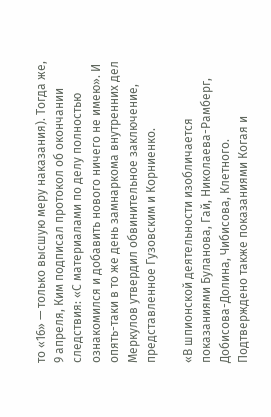то «16» — только высшую меру наказания). Тогда же, 9 апреля, Ким подписал протокол об окончании следствия: «С материалами по делу полностью ознакомился и добавить нового ничего не имею». И опять-таки в то же день замнаркома внутренних дел Меркулов утвердил обвинительное заключение, представленное Гузовским и Корниенко.

«В шпионской деятельности изобличается показаниями Буланова, Гай, Николаева-Рамберг, Добисова-Долина, Чибисова, Клетного. Подтверждено также показаниями Когая и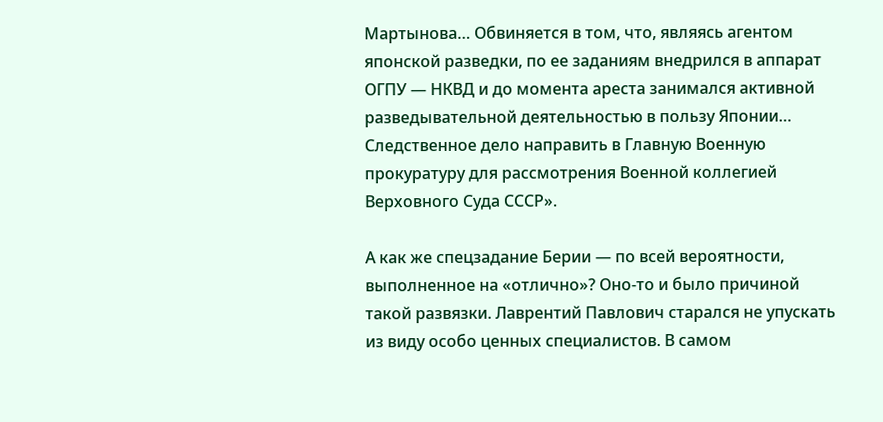Мартынова… Обвиняется в том, что, являясь агентом японской разведки, по ее заданиям внедрился в аппарат ОГПУ — НКВД и до момента ареста занимался активной разведывательной деятельностью в пользу Японии… Следственное дело направить в Главную Военную прокуратуру для рассмотрения Военной коллегией Верховного Суда СССР».

А как же спецзадание Берии — по всей вероятности, выполненное на «отлично»? Оно-то и было причиной такой развязки. Лаврентий Павлович старался не упускать из виду особо ценных специалистов. В самом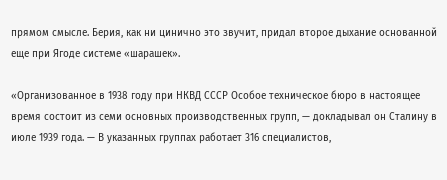прямом смысле. Берия, как ни цинично это звучит, придал второе дыхание основанной еще при Ягоде системе «шарашек».

«Организованное в 1938 году при НКВД СССР Особое техническое бюро в настоящее время состоит из семи основных производственных групп, — докладывал он Сталину в июле 1939 года. — В указанных группах работает 316 специалистов,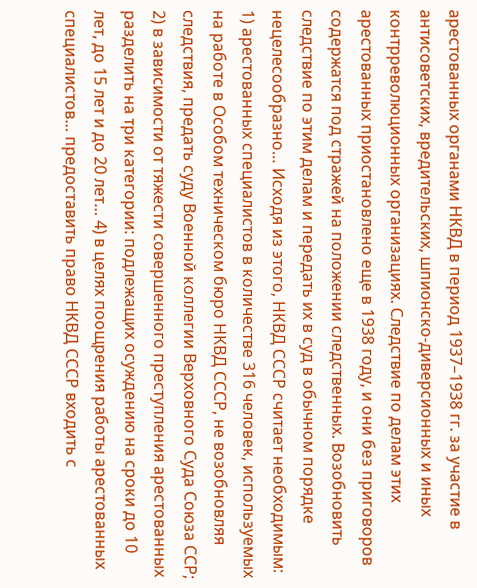арестованных органами НКВД в период 1937–1938 гг. за участие в антисоветских, вредительских, шпионско-диверсионных и иных контрреволюционных организациях. Следствие по делам этих арестованных приостановлено еще в 1938 году, и они без приговоров содержатся под стражей на положении следственных. Возобновить следствие по этим делам и передать их в суд в обычном порядке нецелесообразно… Исходя из этого, НКВД СССР считает необходимым: 1) арестованных специалистов в количестве 316 человек, используемых на работе в Особом техническом бюро НКВД СССР, не возобновляя следствия, предать суду Военной коллегии Верховного Суда Союза ССР; 2) в зависимости от тяжести совершенного преступления арестованных разделить на три категории: подлежащих осуждению на сроки до 10 лет, до 15 лет и до 20 лет… 4) в целях поощрения работы арестованных специалистов… предоставить право НКВД СССР входить с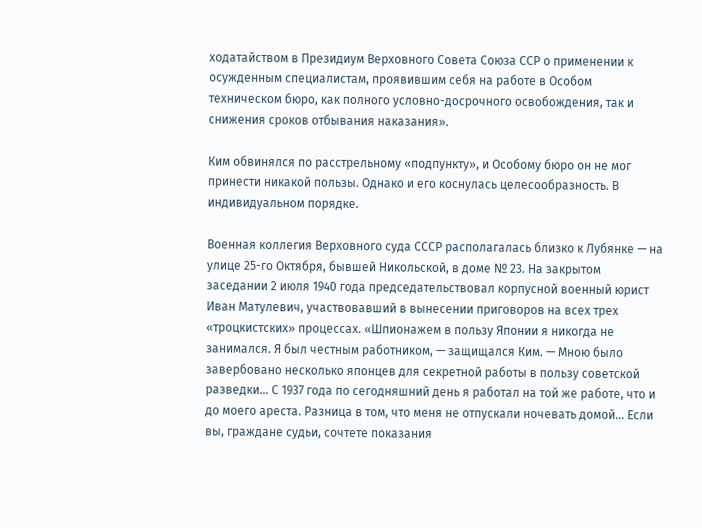ходатайством в Президиум Верховного Совета Союза ССР о применении к осужденным специалистам, проявившим себя на работе в Особом техническом бюро, как полного условно-досрочного освобождения, так и снижения сроков отбывания наказания».

Ким обвинялся по расстрельному «подпункту», и Особому бюро он не мог принести никакой пользы. Однако и его коснулась целесообразность. В индивидуальном порядке.

Военная коллегия Верховного суда СССР располагалась близко к Лубянке — на улице 25-го Октября, бывшей Никольской, в доме № 23. На закрытом заседании 2 июля 1940 года председательствовал корпусной военный юрист Иван Матулевич, участвовавший в вынесении приговоров на всех трех «троцкистских» процессах. «Шпионажем в пользу Японии я никогда не занимался. Я был честным работником, — защищался Ким. — Мною было завербовано несколько японцев для секретной работы в пользу советской разведки… С 1937 года по сегодняшний день я работал на той же работе, что и до моего ареста. Разница в том, что меня не отпускали ночевать домой… Если вы, граждане судьи, сочтете показания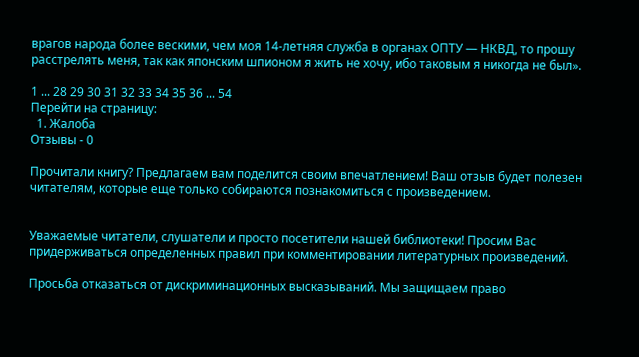врагов народа более вескими, чем моя 14-летняя служба в органах ОПТУ — НКВД, то прошу расстрелять меня, так как японским шпионом я жить не хочу, ибо таковым я никогда не был».

1 ... 28 29 30 31 32 33 34 35 36 ... 54
Перейти на страницу:
  1. Жалоба
Отзывы - 0

Прочитали книгу? Предлагаем вам поделится своим впечатлением! Ваш отзыв будет полезен читателям, которые еще только собираются познакомиться с произведением.


Уважаемые читатели, слушатели и просто посетители нашей библиотеки! Просим Вас придерживаться определенных правил при комментировании литературных произведений.

Просьба отказаться от дискриминационных высказываний. Мы защищаем право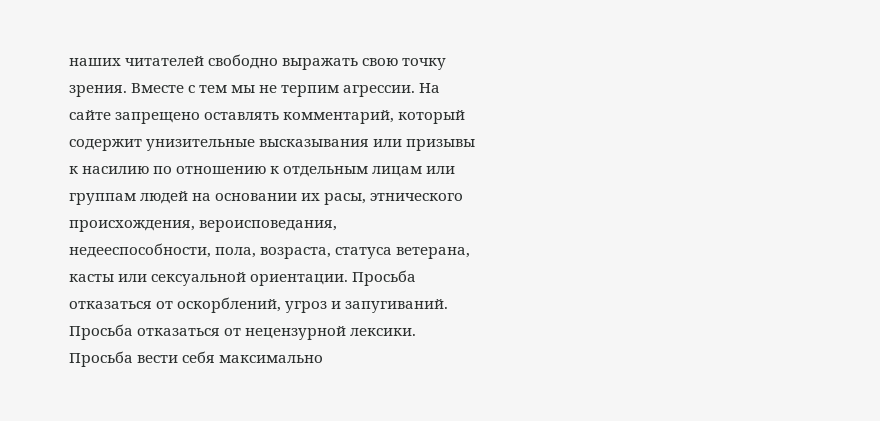наших читателей свободно выражать свою точку зрения. Вместе с тем мы не терпим агрессии. На сайте запрещено оставлять комментарий, который содержит унизительные высказывания или призывы к насилию по отношению к отдельным лицам или группам людей на основании их расы, этнического происхождения, вероисповедания, недееспособности, пола, возраста, статуса ветерана, касты или сексуальной ориентации. Просьба отказаться от оскорблений, угроз и запугиваний. Просьба отказаться от нецензурной лексики. Просьба вести себя максимально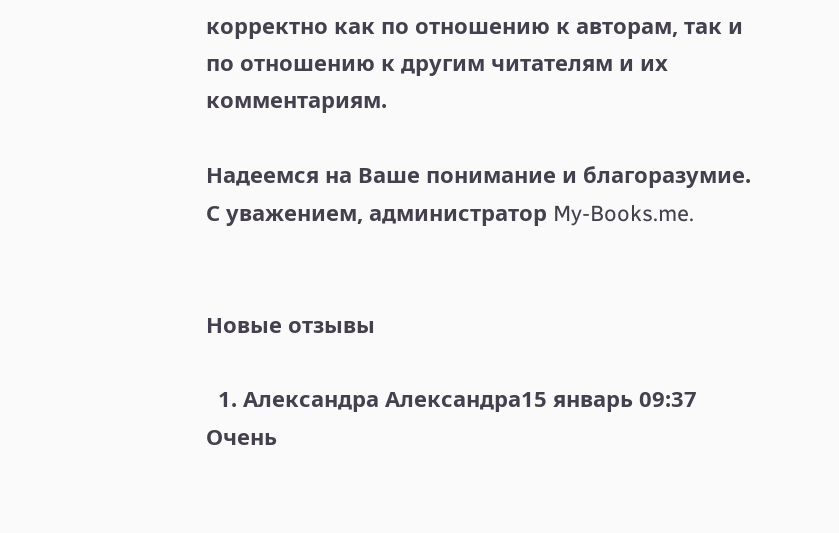корректно как по отношению к авторам, так и по отношению к другим читателям и их комментариям.

Надеемся на Ваше понимание и благоразумие. С уважением, администратор My-Books.me.


Новые отзывы

  1. Александра Александра15 январь 09:37 Очень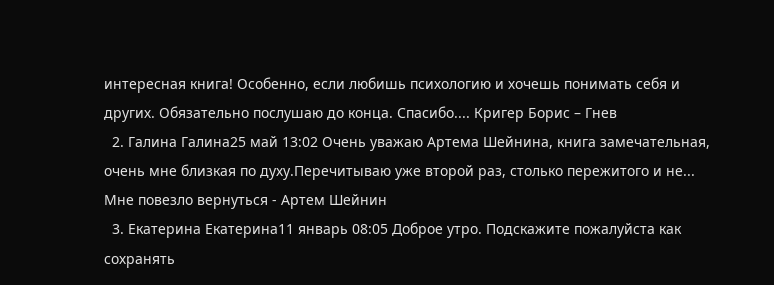интересная книга! Особенно, если любишь психологию и хочешь понимать себя и других. Обязательно послушаю до конца. Спасибо.... Кригер Борис – Гнев
  2. Галина Галина25 май 13:02 Очень уважаю Артема Шейнина, книга замечательная, очень мне близкая по духу.Перечитываю уже второй раз, столько пережитого и не... Мне повезло вернуться - Артем Шейнин
  3. Екатерина Екатерина11 январь 08:05 Доброе утро. Подскажите пожалуйста как сохранять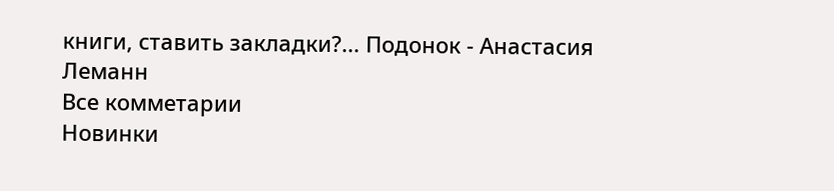книги, ставить закладки?... Подонок - Анастасия Леманн
Все комметарии
Новинки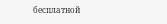бесплатной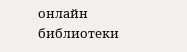онлайн библиотеки